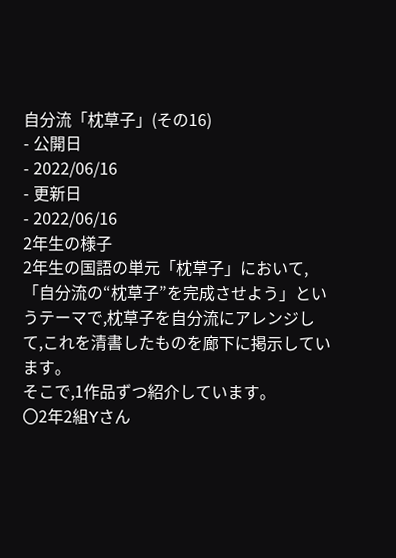自分流「枕草子」(その16)
- 公開日
- 2022/06/16
- 更新日
- 2022/06/16
2年生の様子
2年生の国語の単元「枕草子」において,「自分流の“枕草子”を完成させよう」というテーマで,枕草子を自分流にアレンジして,これを清書したものを廊下に掲示しています。
そこで,1作品ずつ紹介しています。
〇2年2組Yさん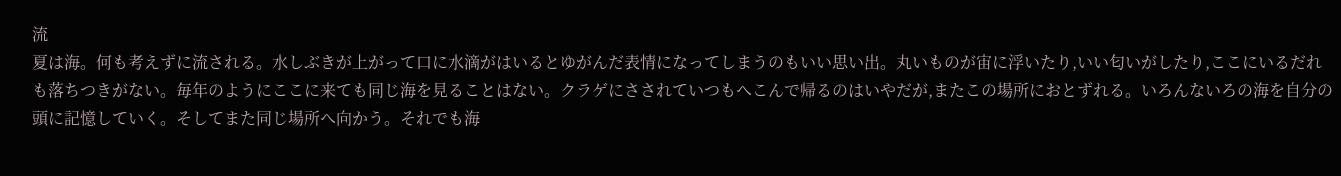流
夏は海。何も考えずに流される。水しぶきが上がって口に水滴がはいるとゆがんだ表情になってしまうのもいい思い出。丸いものが宙に浮いたり,いい匂いがしたり,ここにいるだれも落ちつきがない。毎年のようにここに来ても同じ海を見ることはない。クラゲにさされていつもへこんで帰るのはいやだが,またこの場所におとずれる。いろんないろの海を自分の頭に記憶していく。そしてまた同じ場所へ向かう。それでも海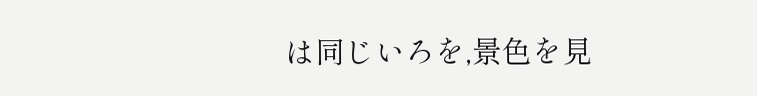は同じいろを,景色を見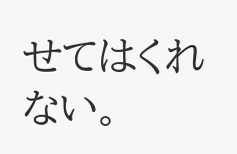せてはくれない。